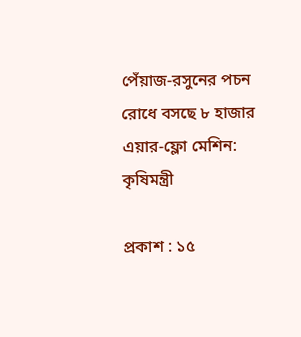পেঁয়াজ-রসুনের পচন রোধে বসছে ৮ হাজার এয়ার-ফ্লো মেশিন: কৃষিমন্ত্রী

প্রকাশ : ১৫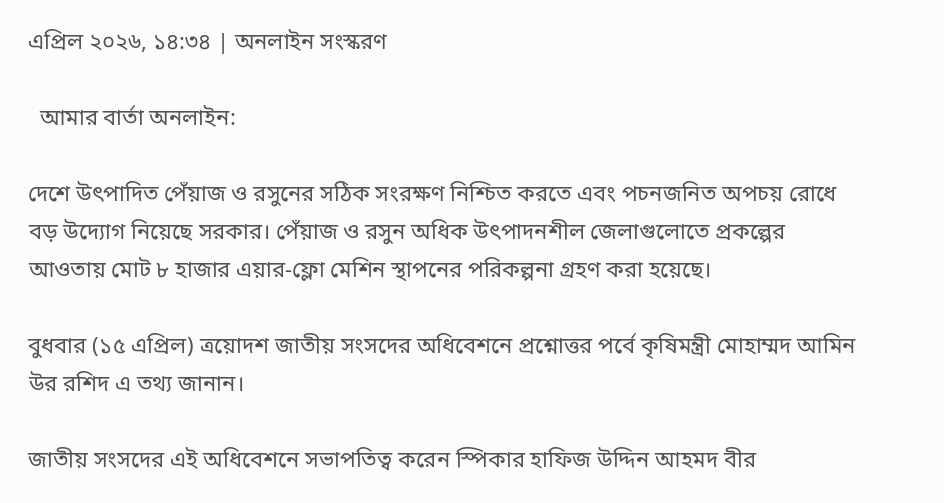এপ্রিল ২০২৬, ১৪:৩৪ | অনলাইন সংস্করণ

  আমার বার্তা অনলাইন:

দেশে উৎপাদিত পেঁয়াজ ও রসুনের সঠিক সংরক্ষণ নিশ্চিত করতে এবং পচনজনিত অপচয় রোধে বড় উদ্যোগ নিয়েছে সরকার। পেঁয়াজ ও রসুন অধিক উৎপাদনশীল জেলাগুলোতে প্রকল্পের আওতায় মোট ৮ হাজার এয়ার-ফ্লো মেশিন স্থাপনের পরিকল্পনা গ্রহণ করা হয়েছে।

বুধবার (১৫ এপ্রিল) ত্রয়োদশ জাতীয় সংসদের অধিবেশনে প্রশ্নোত্তর পর্বে কৃষিমন্ত্রী মোহাম্মদ আমিন উর রশিদ এ তথ্য জানান।

জাতীয় সংসদের এই অধিবেশনে সভাপতিত্ব করেন স্পিকার হাফিজ উদ্দিন আহমদ বীর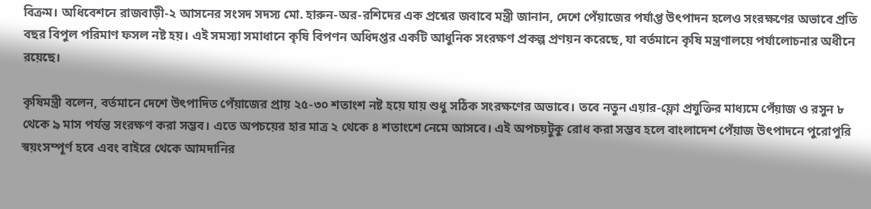বিক্রম। অধিবেশনে রাজবাড়ী-২ আসনের সংসদ সদস্য মো. হারুন-অর-রশিদের এক প্রশ্নের জবাবে মন্ত্রী জানান, দেশে পেঁয়াজের পর্যাপ্ত উৎপাদন হলেও সংরক্ষণের অভাবে প্রতি বছর বিপুল পরিমাণ ফসল নষ্ট হয়। এই সমস্যা সমাধানে কৃষি বিপণন অধিদপ্তর একটি আধুনিক সংরক্ষণ প্রকল্প প্রণয়ন করেছে, যা বর্তমানে কৃষি মন্ত্রণালয়ে পর্যালোচনার অধীনে রয়েছে।

কৃষিমন্ত্রী বলেন, বর্তমানে দেশে উৎপাদিত পেঁয়াজের প্রায় ২৫-৩০ শতাংশ নষ্ট হয়ে যায় শুধু সঠিক সংরক্ষণের অভাবে। তবে নতুন এয়ার-ফ্লো প্রযুক্তির মাধ্যমে পেঁয়াজ ও রসুন ৮ থেকে ৯ মাস পর্যন্ত সংরক্ষণ করা সম্ভব। এতে অপচয়ের হার মাত্র ২ থেকে ৪ শতাংশে নেমে আসবে। এই অপচয়টুকু রোধ করা সম্ভব হলে বাংলাদেশ পেঁয়াজ উৎপাদনে পুরোপুরি স্বয়ংসম্পূর্ণ হবে এবং বাইরে থেকে আমদানির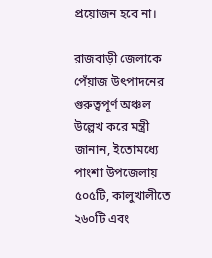প্রয়োজন হবে না।

রাজবাড়ী জেলাকে পেঁয়াজ উৎপাদনের গুরুত্বপূর্ণ অঞ্চল উল্লেখ করে মন্ত্রী জানান, ইতোমধ্যে পাংশা উপজেলায় ৫০৫টি, কালুখালীতে ২৬০টি এবং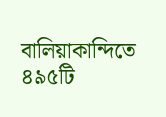বালিয়াকান্দিতে ৪৯৫টি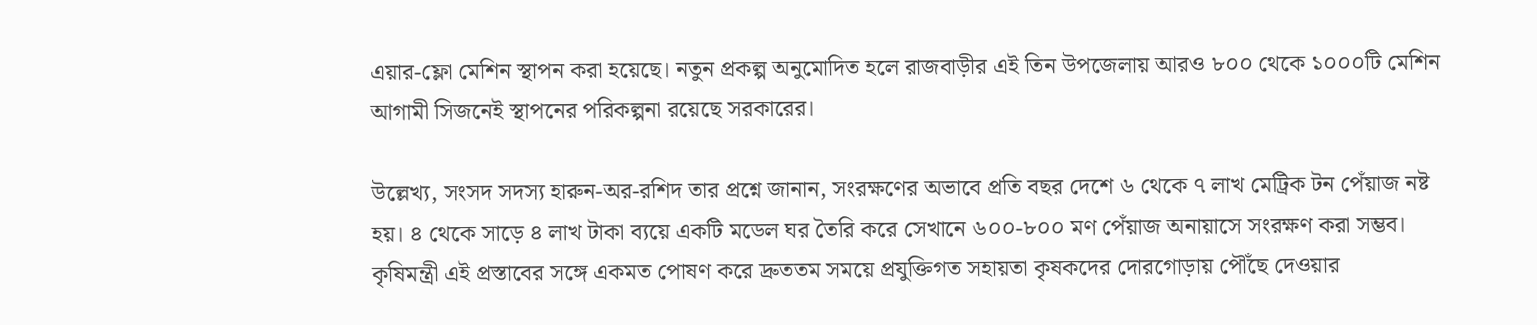এয়ার-ফ্লো মেশিন স্থাপন করা হয়েছে। নতুন প্রকল্প অনুমোদিত হলে রাজবাড়ীর এই তিন উপজেলায় আরও ৮০০ থেকে ১০০০টি মেশিন আগামী সিজনেই স্থাপনের পরিকল্পনা রয়েছে সরকারের।

উল্লেখ্য, সংসদ সদস্য হারুন-অর-রশিদ তার প্রশ্নে জানান, সংরক্ষণের অভাবে প্রতি বছর দেশে ৬ থেকে ৭ লাখ মেট্রিক টন পেঁয়াজ নষ্ট হয়। ৪ থেকে সাড়ে ৪ লাখ টাকা ব্যয়ে একটি মডেল ঘর তৈরি করে সেখানে ৬০০-৮০০ মণ পেঁয়াজ অনায়াসে সংরক্ষণ করা সম্ভব। কৃষিমন্ত্রী এই প্রস্তাবের সঙ্গে একমত পোষণ করে দ্রুততম সময়ে প্রযুক্তিগত সহায়তা কৃষকদের দোরগোড়ায় পৌঁছে দেওয়ার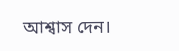আশ্বাস দেন।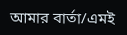আমার বার্তা/এমই